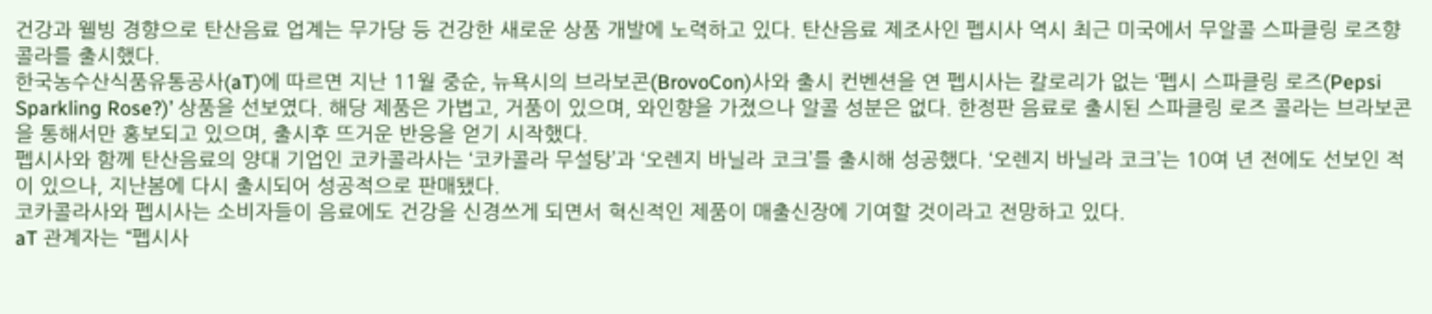건강과 웰빙 경향으로 탄산음료 업계는 무가당 등 건강한 새로운 상품 개발에 노력하고 있다. 탄산음료 제조사인 펩시사 역시 최근 미국에서 무알콜 스파클링 로즈향 콜라를 출시했다.
한국농수산식품유통공사(aT)에 따르면 지난 11월 중순, 뉴욕시의 브라보콘(BrovoCon)사와 출시 컨벤션을 연 펩시사는 칼로리가 없는 ‘펩시 스파클링 로즈(Pepsi Sparkling Rose?)’ 상품을 선보였다. 해당 제품은 가볍고, 거품이 있으며, 와인향을 가졌으나 알콜 성분은 없다. 한정판 음료로 출시된 스파클링 로즈 콜라는 브라보콘을 통해서만 홍보되고 있으며, 출시후 뜨거운 반응을 얻기 시작했다.
펩시사와 함께 탄산음료의 양대 기업인 코카콜라사는 ‘코카콜라 무설탕’과 ‘오렌지 바닐라 코크’를 출시해 성공했다. ‘오렌지 바닐라 코크’는 10여 년 전에도 선보인 적이 있으나, 지난봄에 다시 출시되어 성공적으로 판매됐다.
코카콜라사와 펩시사는 소비자들이 음료에도 건강을 신경쓰게 되면서 혁신적인 제품이 매출신장에 기여할 것이라고 전망하고 있다.
aT 관계자는 “펩시사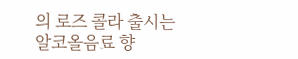의 로즈 콜라 출시는 알코올음료 향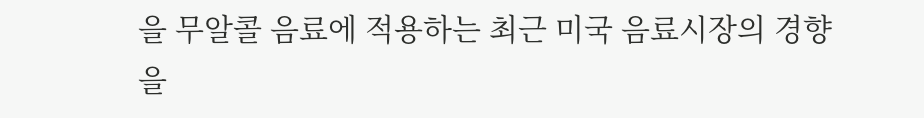을 무알콜 음료에 적용하는 최근 미국 음료시장의 경향을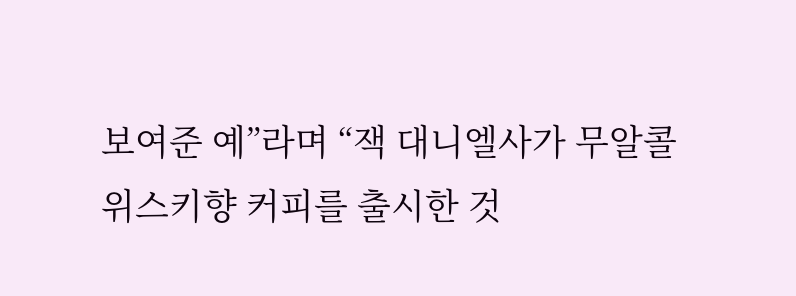보여준 예”라며 “잭 대니엘사가 무알콜 위스키향 커피를 출시한 것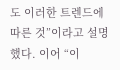도 이러한 트렌드에 따른 것”이라고 설명했다. 이어 “이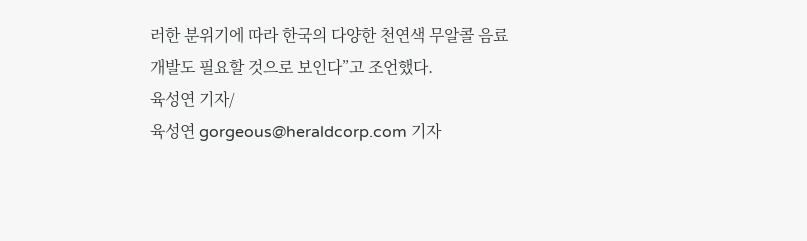러한 분위기에 따라 한국의 다양한 천연색 무알콜 음료 개발도 필요할 것으로 보인다”고 조언했다.
육성연 기자/
육성연 gorgeous@heraldcorp.com 기자